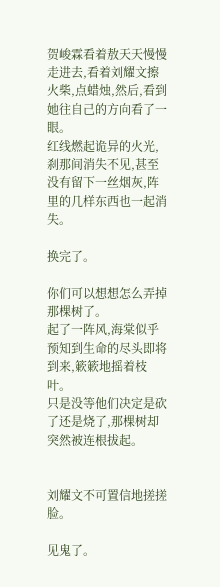贺峻霖看着敖天天慢慢走进去,看着刘耀文擦火柴,点蜡烛,然后,看到她往自己的方向看了一眼。
红线燃起诡异的火光,刹那间消失不见,甚至没有留下一丝烟灰,阵里的几样东西也一起消失。

换完了。

你们可以想想怎么弄掉那棵树了。
起了一阵风,海棠似乎预知到生命的尽头即将到来,簌簌地摇着枝叶。
只是没等他们决定是砍了还是烧了,那棵树却突然被连根拔起。


刘耀文不可置信地搓搓脸。

见鬼了。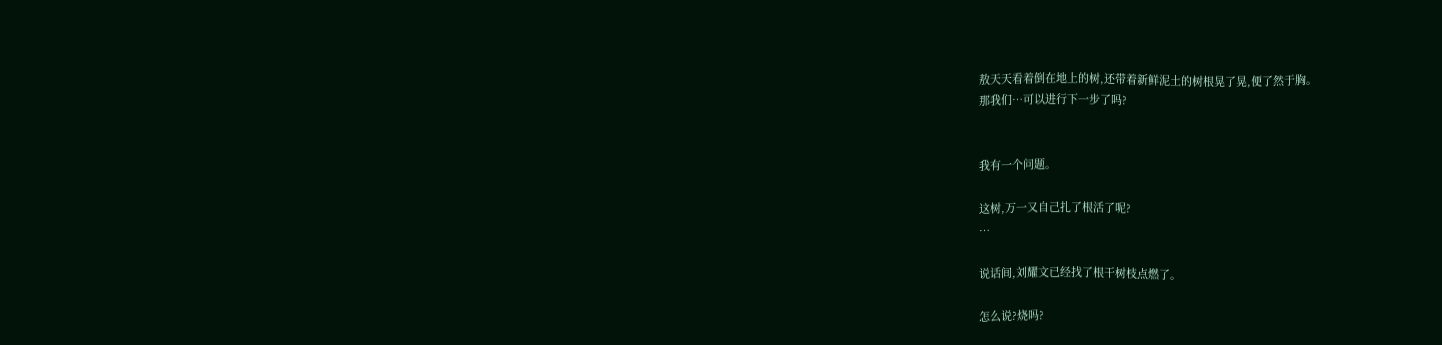敖天天看着倒在地上的树,还带着新鲜泥土的树根晃了晃,便了然于胸。
那我们…可以进行下一步了吗?


我有一个问题。

这树,万一又自己扎了根活了呢?
…

说话间,刘耀文已经找了根干树枝点燃了。

怎么说?烧吗?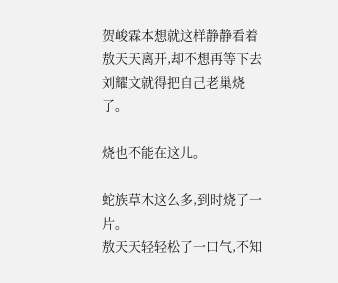贺峻霖本想就这样静静看着敖天天离开,却不想再等下去刘耀文就得把自己老巢烧了。

烧也不能在这儿。

蛇族草木这么多,到时烧了一片。
敖天天轻轻松了一口气,不知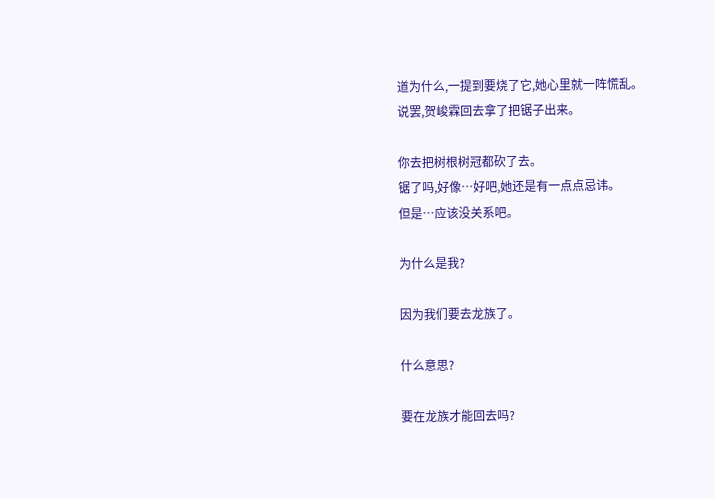道为什么,一提到要烧了它,她心里就一阵慌乱。
说罢,贺峻霖回去拿了把锯子出来。

你去把树根树冠都砍了去。
锯了吗,好像…好吧,她还是有一点点忌讳。
但是…应该没关系吧。

为什么是我?

因为我们要去龙族了。

什么意思?

要在龙族才能回去吗?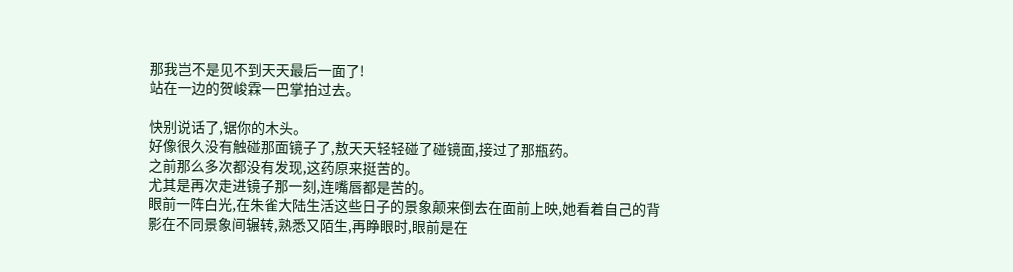那我岂不是见不到天天最后一面了!
站在一边的贺峻霖一巴掌拍过去。

快别说话了,锯你的木头。
好像很久没有触碰那面镜子了,敖天天轻轻碰了碰镜面,接过了那瓶药。
之前那么多次都没有发现,这药原来挺苦的。
尤其是再次走进镜子那一刻,连嘴唇都是苦的。
眼前一阵白光,在朱雀大陆生活这些日子的景象颠来倒去在面前上映,她看着自己的背影在不同景象间辗转,熟悉又陌生,再睁眼时,眼前是在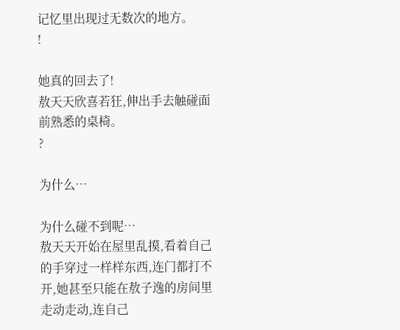记忆里出现过无数次的地方。
!

她真的回去了!
敖天天欣喜若狂,伸出手去触碰面前熟悉的桌椅。
?

为什么…

为什么碰不到呢…
敖天天开始在屋里乱摸,看着自己的手穿过一样样东西,连门都打不开,她甚至只能在敖子逸的房间里走动走动,连自己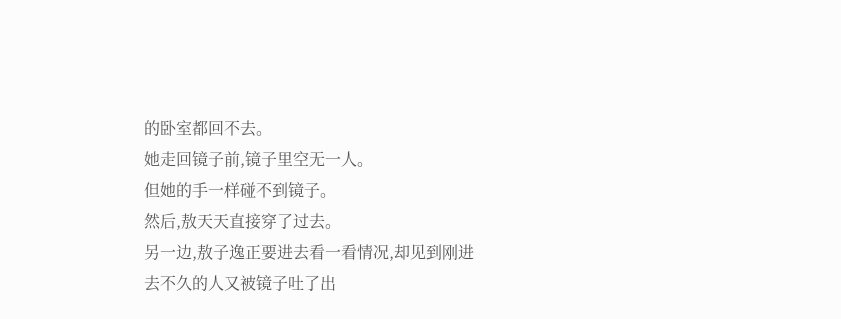的卧室都回不去。
她走回镜子前,镜子里空无一人。
但她的手一样碰不到镜子。
然后,敖天天直接穿了过去。
另一边,敖子逸正要进去看一看情况,却见到刚进去不久的人又被镜子吐了出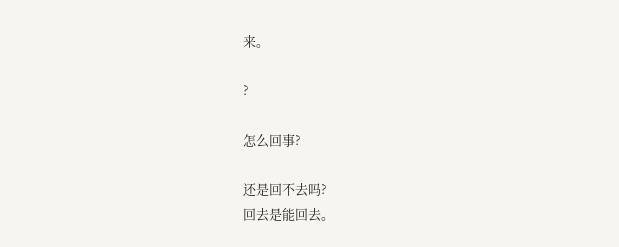来。

?

怎么回事?

还是回不去吗?
回去是能回去。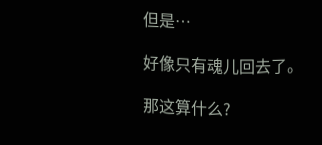但是…

好像只有魂儿回去了。

那这算什么?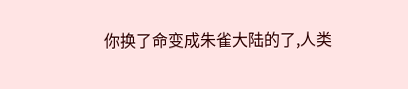你换了命变成朱雀大陆的了,人类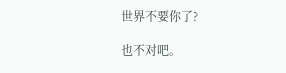世界不要你了?

也不对吧。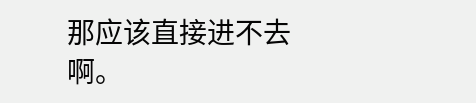那应该直接进不去啊。